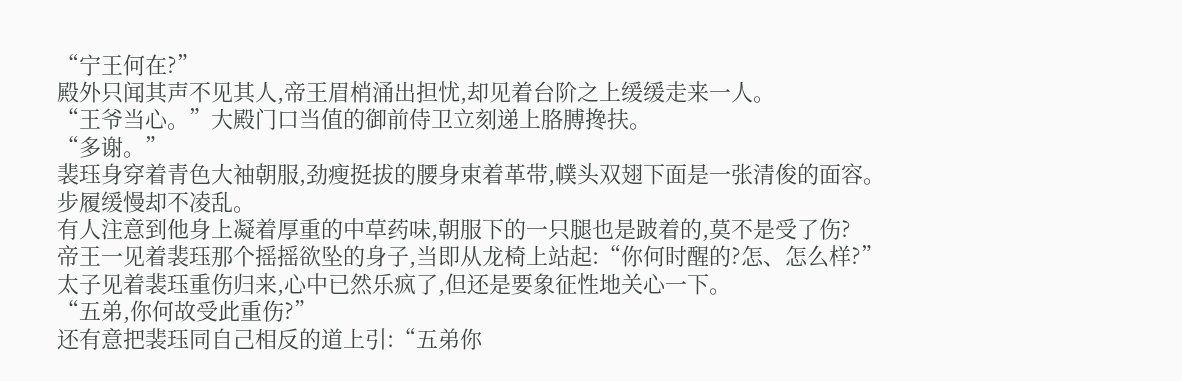“宁王何在?”
殿外只闻其声不见其人,帝王眉梢涌出担忧,却见着台阶之上缓缓走来一人。
“王爷当心。”大殿门口当值的御前侍卫立刻递上胳膊搀扶。
“多谢。”
裴珏身穿着青色大袖朝服,劲瘦挺拔的腰身束着革带,幞头双翅下面是一张清俊的面容。
步履缓慢却不凌乱。
有人注意到他身上凝着厚重的中草药味,朝服下的一只腿也是跛着的,莫不是受了伤?
帝王一见着裴珏那个摇摇欲坠的身子,当即从龙椅上站起:“你何时醒的?怎、怎么样?”
太子见着裴珏重伤归来,心中已然乐疯了,但还是要象征性地关心一下。
“五弟,你何故受此重伤?”
还有意把裴珏同自己相反的道上引:“五弟你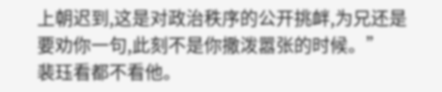上朝迟到,这是对政治秩序的公开挑衅,为兄还是要劝你一句,此刻不是你撒泼嚣张的时候。”
裴珏看都不看他。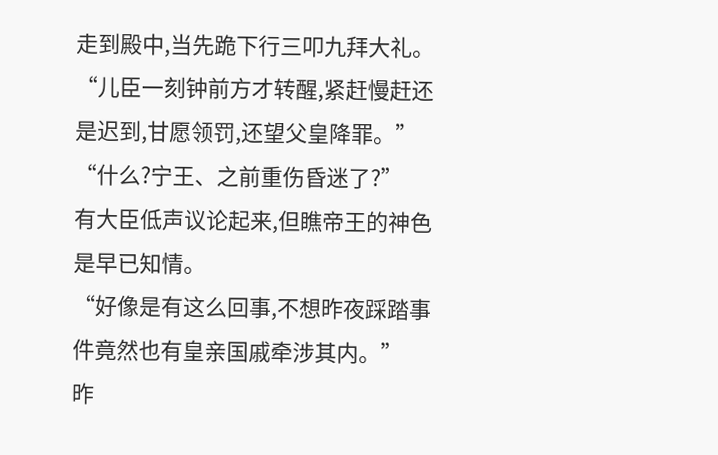走到殿中,当先跪下行三叩九拜大礼。
“儿臣一刻钟前方才转醒,紧赶慢赶还是迟到,甘愿领罚,还望父皇降罪。”
“什么?宁王、之前重伤昏迷了?”
有大臣低声议论起来,但瞧帝王的神色是早已知情。
“好像是有这么回事,不想昨夜踩踏事件竟然也有皇亲国戚牵涉其内。”
昨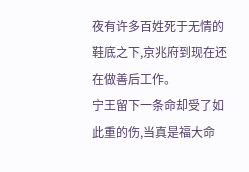夜有许多百姓死于无情的鞋底之下,京兆府到现在还在做善后工作。
宁王留下一条命却受了如此重的伤,当真是福大命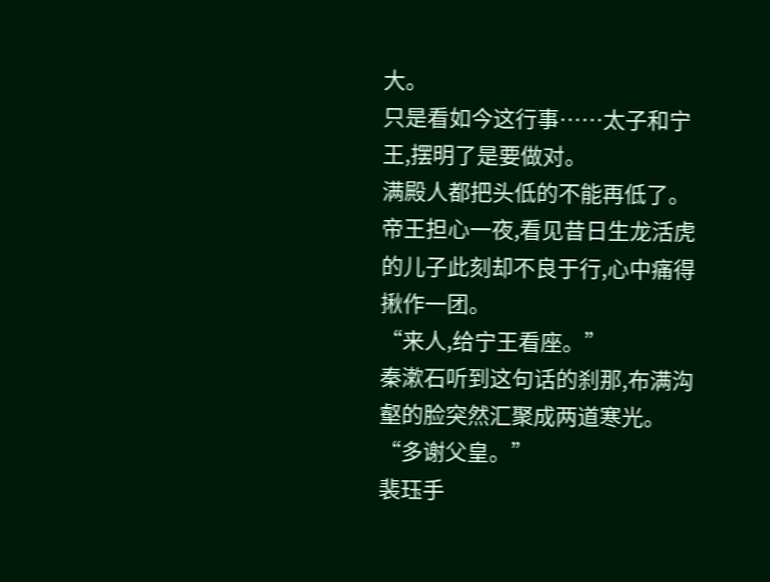大。
只是看如今这行事……太子和宁王,摆明了是要做对。
满殿人都把头低的不能再低了。
帝王担心一夜,看见昔日生龙活虎的儿子此刻却不良于行,心中痛得揪作一团。
“来人,给宁王看座。”
秦漱石听到这句话的刹那,布满沟壑的脸突然汇聚成两道寒光。
“多谢父皇。”
裴珏手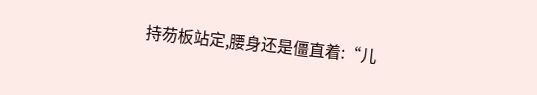持芴板站定,腰身还是僵直着:“儿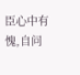臣心中有愧,自问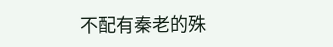不配有秦老的殊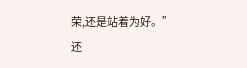荣,还是站着为好。”
还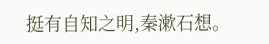挺有自知之明,秦漱石想。